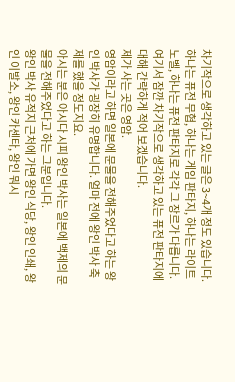차기작으로 생각하고 있는 글은 3~4개 정도 있습니다.
하나는 퓨전 무협, 하나는 게임 판타지, 하나는 라이트 노벨, 하나는 퓨전 판타지로 각각 그 장르가 다릅니다.
여기서 잠깐 차기작으로 생각하고 있는 퓨전 판타지에 대해 간략하게 적어 보겠습니다.
제가 사는 곳은 영암.
영암이라고 하면 일본에 문물을 전해주었다고 하는 왕인 박사가 굉장히 유명합니다. 얼마 전에 왕인 박사 축제를 했을 정도지요.
아시는 분은 아시다 시피 왕인 박사는 일본에 백제의 문물을 전해주었다고 하는 그분입니다.
왕인 박사 유적지 근처에 가면 왕인 식당, 왕인 인쇄, 왕인 이발소, 왕인 카센타, 왕인 뭐시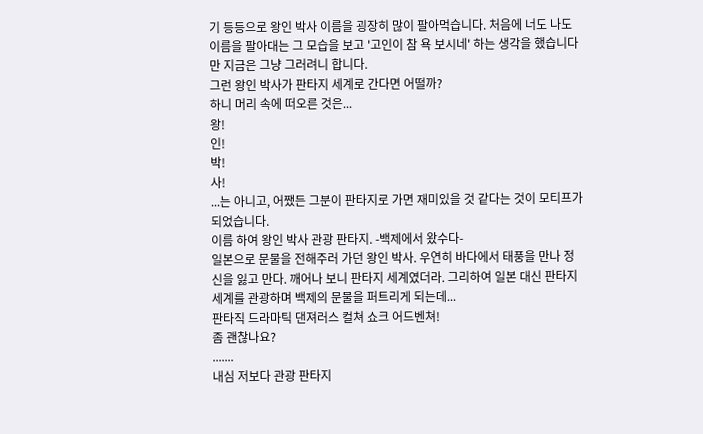기 등등으로 왕인 박사 이름을 굉장히 많이 팔아먹습니다. 처음에 너도 나도 이름을 팔아대는 그 모습을 보고 '고인이 참 욕 보시네' 하는 생각을 했습니다만 지금은 그냥 그러려니 합니다.
그런 왕인 박사가 판타지 세계로 간다면 어떨까?
하니 머리 속에 떠오른 것은...
왕!
인!
박!
사!
...는 아니고, 어쨌든 그분이 판타지로 가면 재미있을 것 같다는 것이 모티프가 되었습니다.
이름 하여 왕인 박사 관광 판타지. -백제에서 왔수다-
일본으로 문물을 전해주러 가던 왕인 박사. 우연히 바다에서 태풍을 만나 정신을 잃고 만다. 깨어나 보니 판타지 세계였더라. 그리하여 일본 대신 판타지 세계를 관광하며 백제의 문물을 퍼트리게 되는데...
판타직 드라마틱 댄져러스 컬쳐 쇼크 어드벤쳐!
좀 괜찮나요?
.......
내심 저보다 관광 판타지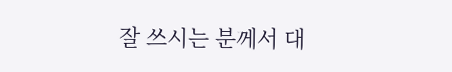잘 쓰시는 분께서 대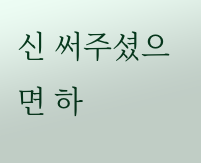신 써주셨으면 하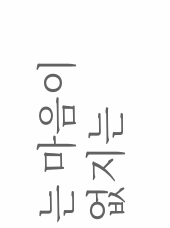는 마음이 없지는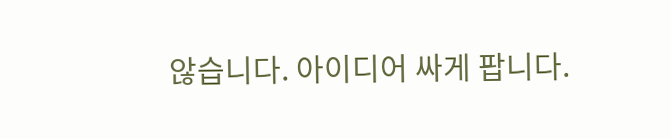않습니다. 아이디어 싸게 팝니다.